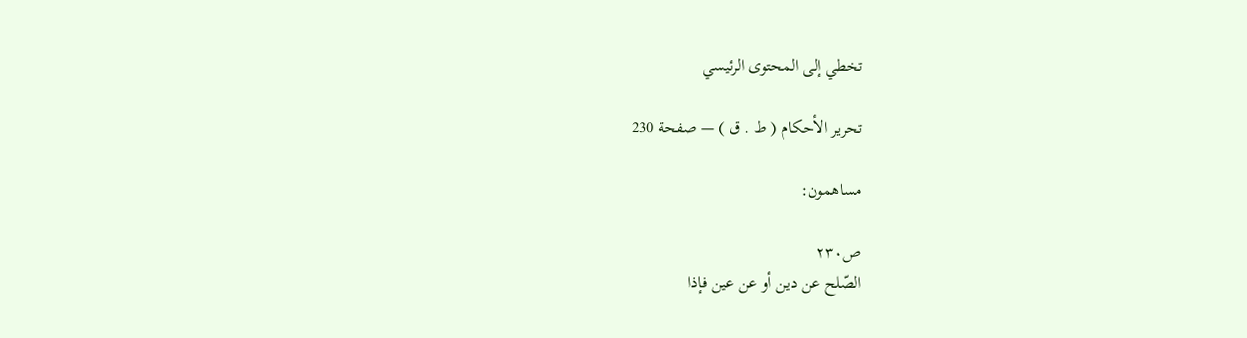تخطي إلى المحتوى الرئيسي

تحرير الأحكام ( ط . ق ) — صفحة 230

مساهمون:

ص٢٣٠
الصّلح عن دين أو عن عين فإذا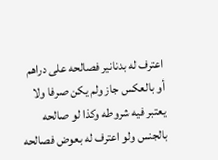اعترف له بدنانير فصالحه على دراهم أو بالعكس جاز ولم يكن صرفا ولا يعتبر فيه شروطه وكذا لو صالحه بالجنس ولو اعترف له بعوض فصالحه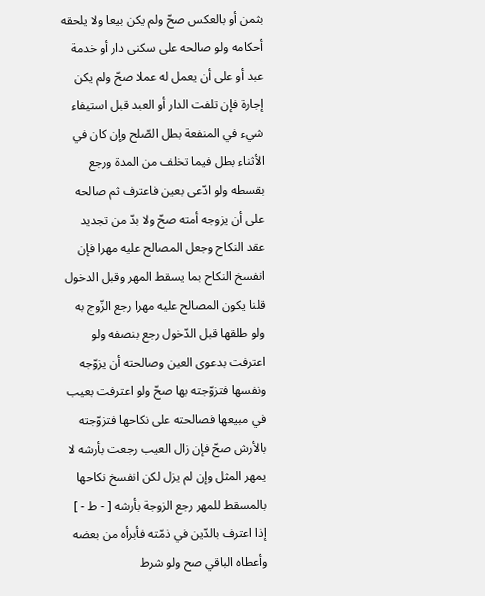بثمن أو بالعكس صحّ ولم يكن بيعا ولا يلحقه أحكامه ولو صالحه على سكنى دار أو خدمة عبد أو على أن يعمل له عملا صحّ ولم يكن إجارة فإن تلفت الدار أو العبد قبل استيفاء شيء في المنفعة بطل الصّلح وإن كان في الأثناء بطل فيما تخلف من المدة ورجع بقسطه ولو ادّعى بعين فاعترف ثم صالحه على أن يزوجه أمته صحّ ولا بدّ من تجديد عقد النكاح وجعل المصالح عليه مهرا فإن انفسخ النكاح بما يسقط المهر وقبل الدخول قلنا يكون المصالح عليه مهرا رجع الزّوج به ولو طلقها قبل الدّخول رجع بنصفه ولو اعترفت بدعوى العين وصالحته أن يزوّجه ونفسها فتزوّجته بها صحّ ولو اعترفت بعيب في مبيعها فصالحته على نكاحها فتزوّجته بالأرش صحّ فإن زال العيب رجعت بأرشه لا يمهر المثل وإن لم يزل لكن انفسخ نكاحها بالمسقط للمهر رجع الزوجة بأرشه [ - ط - ] إذا اعترف بالدّين في ذمّته فأبرأه من بعضه وأعطاه الباقي صح ولو شرط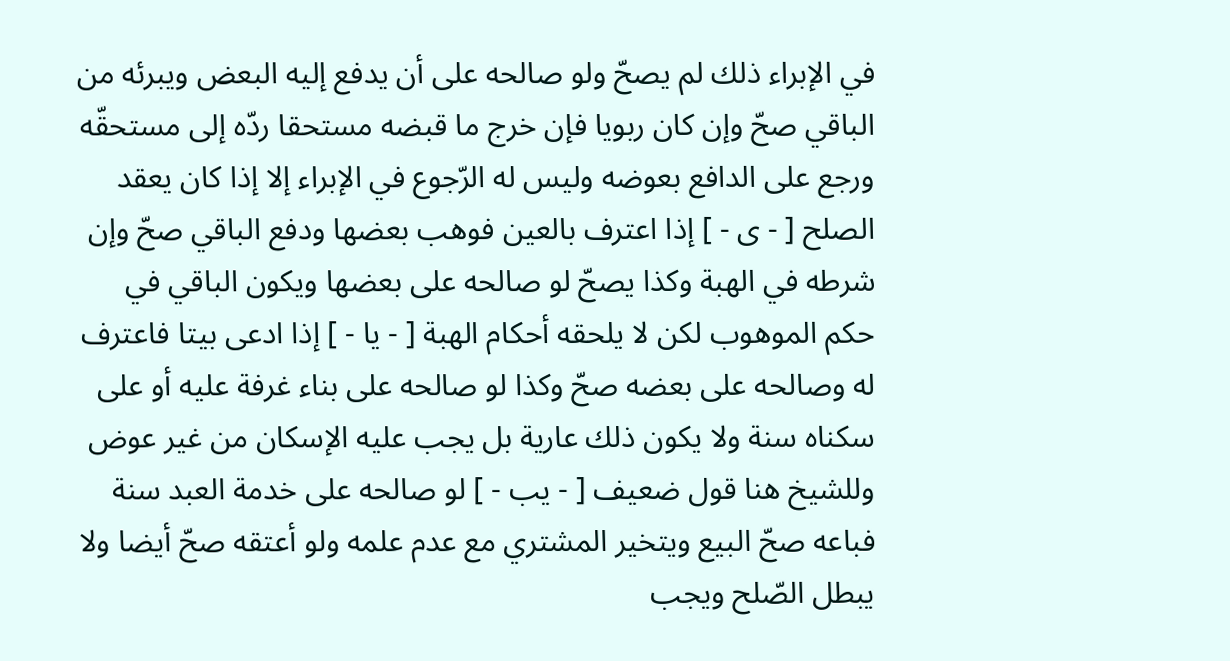في الإبراء ذلك لم يصحّ ولو صالحه على أن يدفع إليه البعض ويبرئه من الباقي صحّ وإن كان ربويا فإن خرج ما قبضه مستحقا ردّه إلى مستحقّه ورجع على الدافع بعوضه وليس له الرّجوع في الإبراء إلا إذا كان يعقد الصلح [ - ى - ] إذا اعترف بالعين فوهب بعضها ودفع الباقي صحّ وإن شرطه في الهبة وكذا يصحّ لو صالحه على بعضها ويكون الباقي في حكم الموهوب لكن لا يلحقه أحكام الهبة [ - يا - ] إذا ادعى بيتا فاعترف له وصالحه على بعضه صحّ وكذا لو صالحه على بناء غرفة عليه أو على سكناه سنة ولا يكون ذلك عارية بل يجب عليه الإسكان من غير عوض وللشيخ هنا قول ضعيف [ - يب - ] لو صالحه على خدمة العبد سنة فباعه صحّ البيع ويتخير المشتري مع عدم علمه ولو أعتقه صحّ أيضا ولا يبطل الصّلح ويجب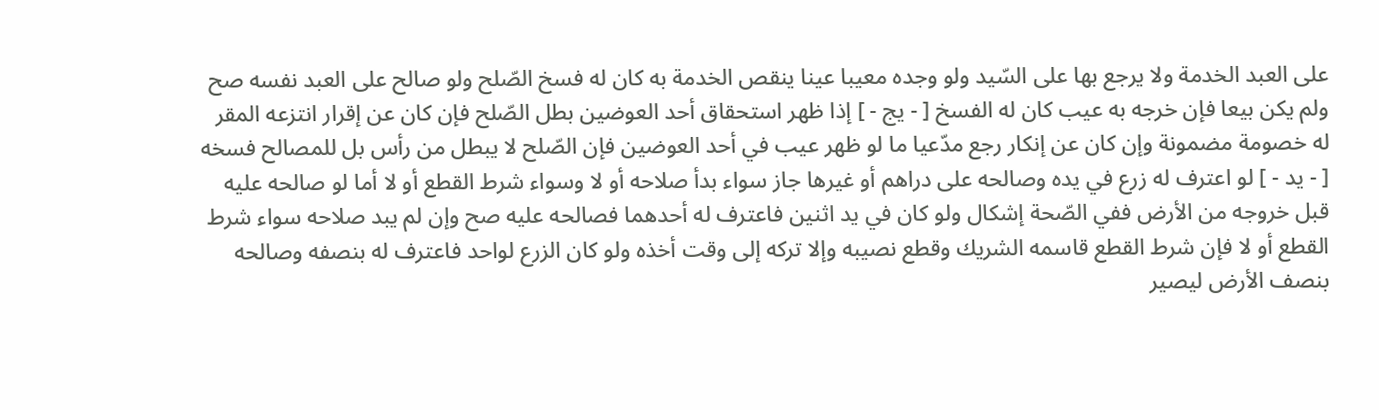على العبد الخدمة ولا يرجع بها على السّيد ولو وجده معيبا عينا ينقص الخدمة به كان له فسخ الصّلح ولو صالح على العبد نفسه صح ولم يكن بيعا فإن خرجه به عيب كان له الفسخ [ - يج - ] إذا ظهر استحقاق أحد العوضين بطل الصّلح فإن كان عن إقرار انتزعه المقر له خصومة مضمونة وإن كان عن إنكار رجع مدّعيا ما لو ظهر عيب في أحد العوضين فإن الصّلح لا يبطل من رأس بل للمصالح فسخه [ - يد - ] لو اعترف له زرع في يده وصالحه على دراهم أو غيرها جاز سواء بدأ صلاحه أو لا وسواء شرط القطع أو لا أما لو صالحه عليه قبل خروجه من الأرض ففي الصّحة إشكال ولو كان في يد اثنين فاعترف له أحدهما فصالحه عليه صح وإن لم يبد صلاحه سواء شرط القطع أو لا فإن شرط القطع قاسمه الشريك وقطع نصيبه وإلا تركه إلى وقت أخذه ولو كان الزرع لواحد فاعترف له بنصفه وصالحه بنصف الأرض ليصير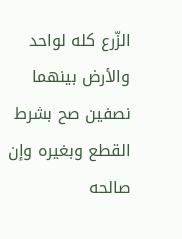الزّرع كله لواحد والأرض بينهما نصفين صح بشرط القطع وبغيره وإن صالحه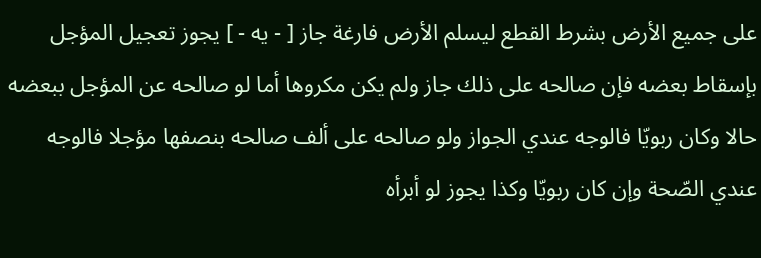على جميع الأرض بشرط القطع ليسلم الأرض فارغة جاز [ - يه - ] يجوز تعجيل المؤجل بإسقاط بعضه فإن صالحه على ذلك جاز ولم يكن مكروها أما لو صالحه عن المؤجل ببعضه حالا وكان ربويّا فالوجه عندي الجواز ولو صالحه على ألف صالحه بنصفها مؤجلا فالوجه عندي الصّحة وإن كان ربويّا وكذا يجوز لو أبرأه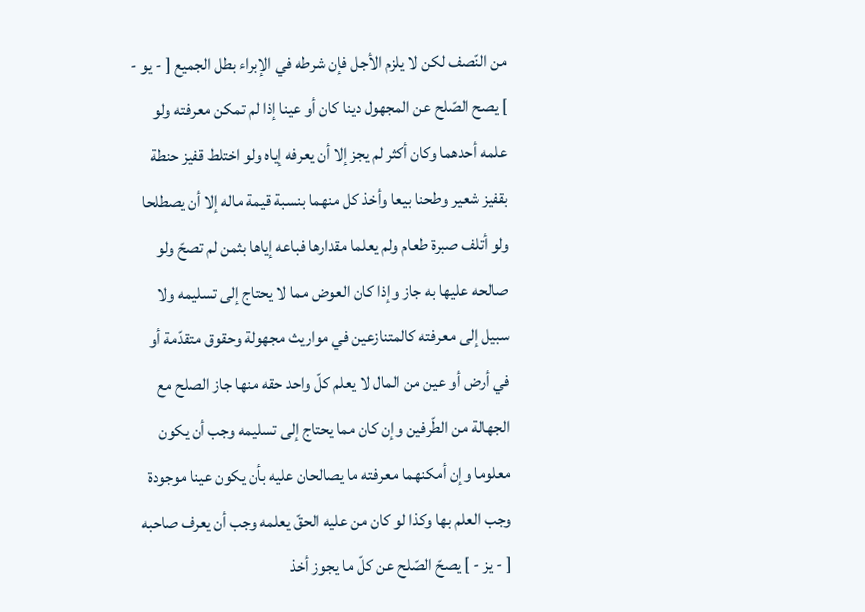من النّصف لكن لا يلزم الأجل فإن شرطه في الإبراء بطل الجميع [ - يو - ] يصح الصّلح عن المجهول دينا كان أو عينا إذا لم تمكن معرفته ولو علمه أحدهما وكان أكثر لم يجز إلا أن يعرفه إياه ولو اختلط قفيز حنطة بقفيز شعير وطحنا بيعا وأخذ كل منهما بنسبة قيمة ماله إلا أن يصطلحا ولو أتلف صبرة طعام ولم يعلما مقدارها فباعه إياها بثمن لم تصحّ ولو صالحه عليها به جاز وإذا كان العوض مما لا يحتاج إلى تسليمه ولا سبيل إلى معرفته كالمتنازعين في مواريث مجهولة وحقوق متقدّمة أو في أرض أو عين من المال لا يعلم كلّ واحد حقه منها جاز الصلح مع الجهالة من الطّرفين وإن كان مما يحتاج إلى تسليمه وجب أن يكون معلوما وإن أمكنهما معرفته ما يصالحان عليه بأن يكون عينا موجودة وجب العلم بها وكذا لو كان من عليه الحقّ يعلمه وجب أن يعرف صاحبه [ - يز - ] يصحّ الصّلح عن كلّ ما يجوز أخذ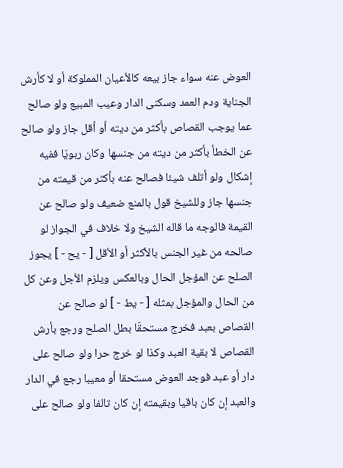العوض عنه سواء جاز بيعه كالأعيان المملوكة أو لا كأرش الجناية ودم العمد وسكنى الدار وعيب المبيع ولو صالح عما يوجب القصاص بأكثر من ديته أو أقل جاز ولو صالح عن الخطأ بأكثر من ديته من جنسها وكان ربويّا ففيه إشكال ولو أتلف شيئا فصالح عنه بأكثر من قيمته من جنسها جاز وللشيخ قول بالمنع ضعيف ولو صالح عن القيمة فالوجه ما قاله الشيخ ولا خلاف في الجواز لو صالحه من غير الجنس بالأكثر أو الأقل [ - يح - ] يجوز الصلح عن المؤجل الحال وبالعكس ويلزم الأجل وعن كل من الحال والمؤجل بمثله [ - يط - ] لو صالح عن القصاص بعبد فخرج مستحقّا بطل الصلح ورجع بأرش القصاص لا بقية العبد وكذا لو خرج حرا ولو صالح على دار أو عبد فوجد العوض مستحقا أو معيبا رجع في الدار والعبد إن كان باقيا وبقيمته إن كان تالفا ولو صالح على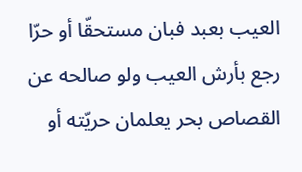العيب بعبد فبان مستحقّا أو حرّا رجع بأرش العيب ولو صالحه عن القصاص بحر يعلمان حريّته أو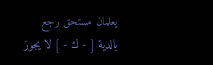يعلمان مستحق رجع بالدية [ - ك - ] لا يجوز